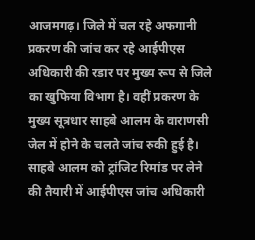आजमगढ़। जिले में चल रहे अफगानी प्रकरण की जांच कर रहे आईपीएस अधिकारी की रडार पर मुख्य रूप से जिले का खुफिया विभाग है। वहीं प्रकरण के मुख्य सूत्रधार साहबे आलम के वाराणसी जेल में होने के चलते जांच रुकी हुई है। साहबे आलम को ट्रांजिट रिमांड पर लेने की तैयारी में आईपीएस जांच अधिकारी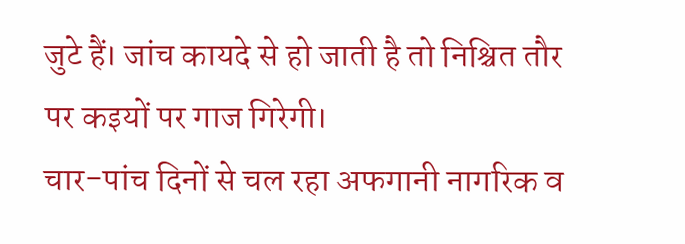जुटे हैं। जांच कायदे से हो जाती है तो निश्चित तौर पर कइयों पर गाज गिरेगी।
चार-पांच दिनों से चल रहा अफगानी नागरिक व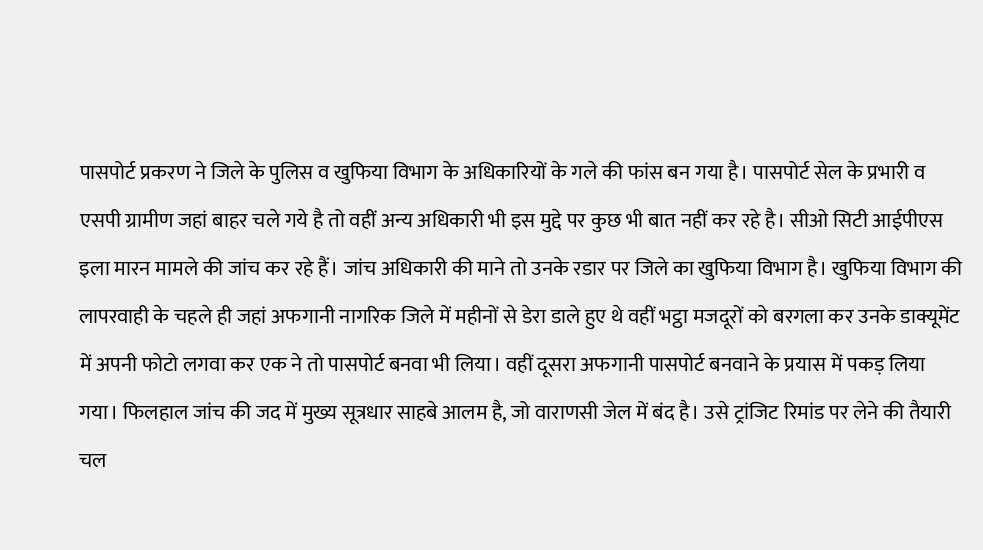पासपोर्ट प्रकरण ने जिले के पुलिस व खुफिया विभाग के अधिकारियों के गले की फांस बन गया है। पासपोर्ट सेल के प्रभारी व एसपी ग्रामीण जहां बाहर चले गये है तो वहीं अन्य अधिकारी भी इस मुद्दे पर कुछ भी बात नहीं कर रहे है। सीओ सिटी आईपीएस इला मारन मामले की जांच कर रहे हैं। जांच अधिकारी की माने तो उनके रडार पर जिले का खुफिया विभाग है। खुफिया विभाग की लापरवाही के चहले ही जहां अफगानी नागरिक जिले में महीनों से डेरा डाले हुए थे वहीं भट्ठा मजदूरों को बरगला कर उनके डाक्यूमेंट में अपनी फोटो लगवा कर एक ने तो पासपोर्ट बनवा भी लिया। वहीं दूसरा अफगानी पासपोर्ट बनवाने के प्रयास में पकड़ लिया गया। फिलहाल जांच की जद में मुख्य सूत्रधार साहबे आलम है, जो वाराणसी जेल में बंद है। उसे ट्रांजिट रिमांड पर लेने की तैयारी चल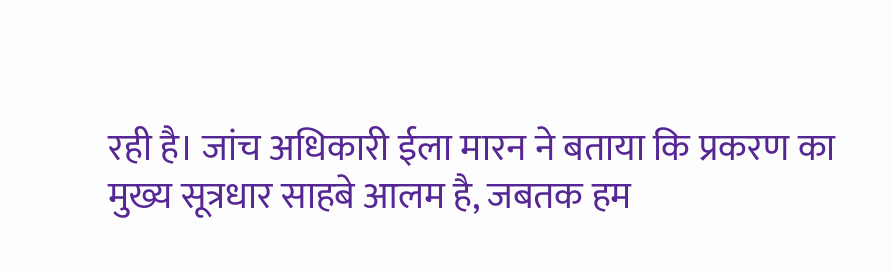रही है। जांच अधिकारी ईला मारन ने बताया कि प्रकरण का मुख्य सूत्रधार साहबे आलम है, जबतक हम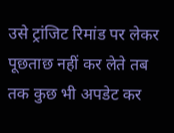उसे ट्रांजिट रिमांड पर लेकर पूछताछ नहीं कर लेते तब तक कुछ भी अपडेट कर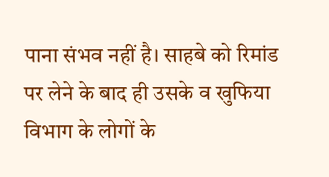पाना संभव नहीं है। साहबे को रिमांड पर लेने के बाद ही उसके व खुफिया विभाग के लोगों के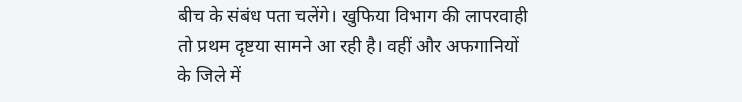बीच के संबंध पता चलेंगे। खुफिया विभाग की लापरवाही तो प्रथम दृष्टया सामने आ रही है। वहीं और अफगानियों के जिले में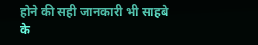होने की सही जानकारी भी साहबे के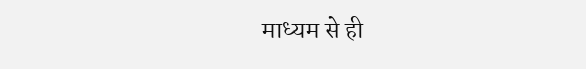माध्यम से ही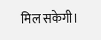मिल सकेगी।